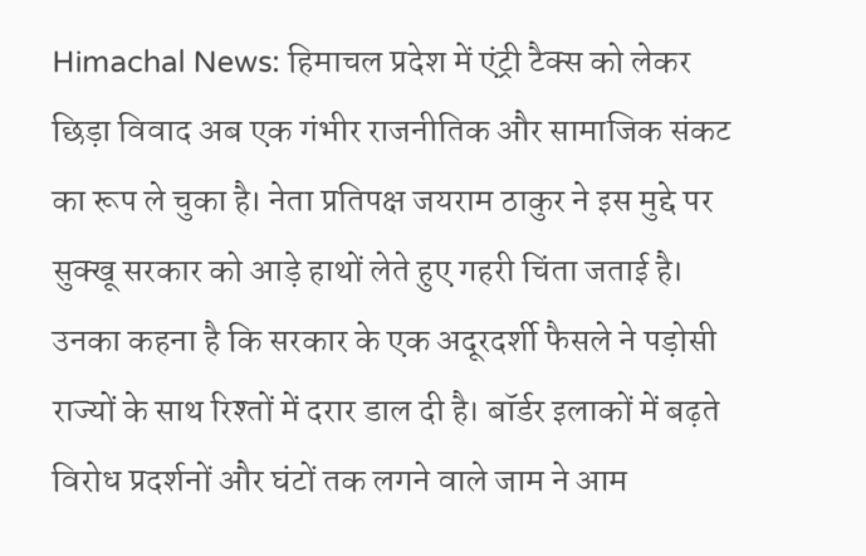Himachal News: हिमाचल प्रदेश में एंट्री टैक्स को लेकर छिड़ा विवाद अब एक गंभीर राजनीतिक और सामाजिक संकट का रूप ले चुका है। नेता प्रतिपक्ष जयराम ठाकुर ने इस मुद्दे पर सुक्खू सरकार को आड़े हाथों लेते हुए गहरी चिंता जताई है। उनका कहना है कि सरकार के एक अदूरदर्शी फैसले ने पड़ोसी राज्यों के साथ रिश्तों में दरार डाल दी है। बॉर्डर इलाकों में बढ़ते विरोध प्रदर्शनों और घंटों तक लगने वाले जाम ने आम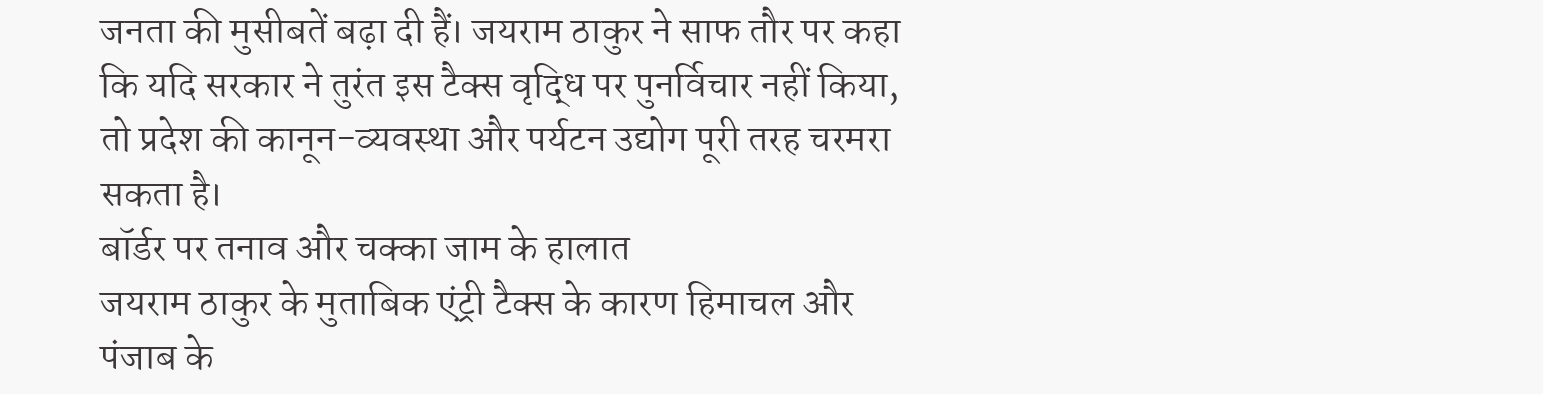जनता की मुसीबतें बढ़ा दी हैं। जयराम ठाकुर ने साफ तौर पर कहा कि यदि सरकार ने तुरंत इस टैक्स वृद्धि पर पुनर्विचार नहीं किया, तो प्रदेश की कानून-व्यवस्था और पर्यटन उद्योग पूरी तरह चरमरा सकता है।
बॉर्डर पर तनाव और चक्का जाम के हालात
जयराम ठाकुर के मुताबिक एंट्री टैक्स के कारण हिमाचल और पंजाब के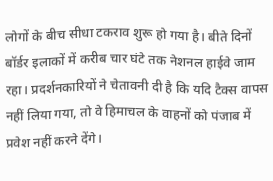लोगों के बीच सीधा टकराव शुरू हो गया है। बीते दिनों बॉर्डर इलाकों में करीब चार घंटे तक नेशनल हाईवे जाम रहा। प्रदर्शनकारियों ने चेतावनी दी है कि यदि टैक्स वापस नहीं लिया गया, तो वे हिमाचल के वाहनों को पंजाब में प्रवेश नहीं करने देंगे।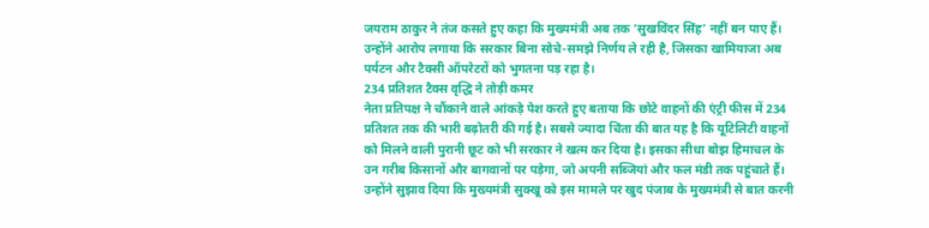जयराम ठाकुर ने तंज कसते हुए कहा कि मुख्यमंत्री अब तक ‘सुखविंदर सिंह’ नहीं बन पाए हैं। उन्होंने आरोप लगाया कि सरकार बिना सोचे-समझे निर्णय ले रही है, जिसका खामियाजा अब पर्यटन और टैक्सी ऑपरेटरों को भुगतना पड़ रहा है।
234 प्रतिशत टैक्स वृद्धि ने तोड़ी कमर
नेता प्रतिपक्ष ने चौंकाने वाले आंकड़े पेश करते हुए बताया कि छोटे वाहनों की एंट्री फीस में 234 प्रतिशत तक की भारी बढ़ोतरी की गई है। सबसे ज्यादा चिंता की बात यह है कि यूटिलिटी वाहनों को मिलने वाली पुरानी छूट को भी सरकार ने खत्म कर दिया है। इसका सीधा बोझ हिमाचल के उन गरीब किसानों और बागवानों पर पड़ेगा, जो अपनी सब्जियां और फल मंडी तक पहुंचाते हैं। उन्होंने सुझाव दिया कि मुख्यमंत्री सुक्खू को इस मामले पर खुद पंजाब के मुख्यमंत्री से बात करनी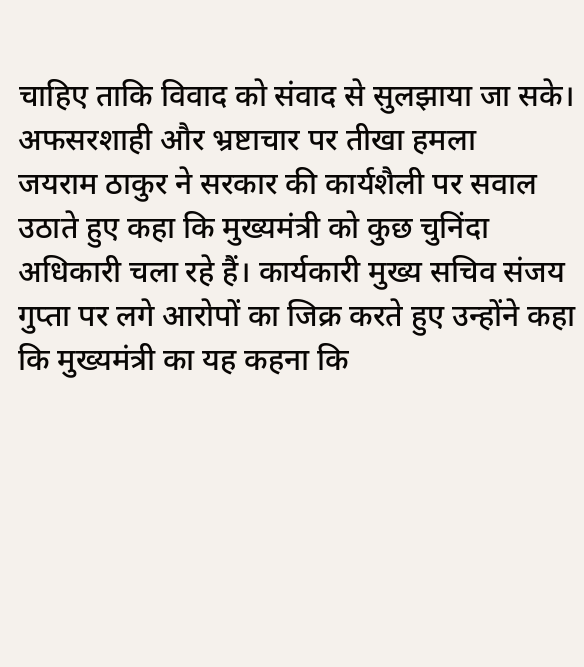चाहिए ताकि विवाद को संवाद से सुलझाया जा सके।
अफसरशाही और भ्रष्टाचार पर तीखा हमला
जयराम ठाकुर ने सरकार की कार्यशैली पर सवाल उठाते हुए कहा कि मुख्यमंत्री को कुछ चुनिंदा अधिकारी चला रहे हैं। कार्यकारी मुख्य सचिव संजय गुप्ता पर लगे आरोपों का जिक्र करते हुए उन्होंने कहा कि मुख्यमंत्री का यह कहना कि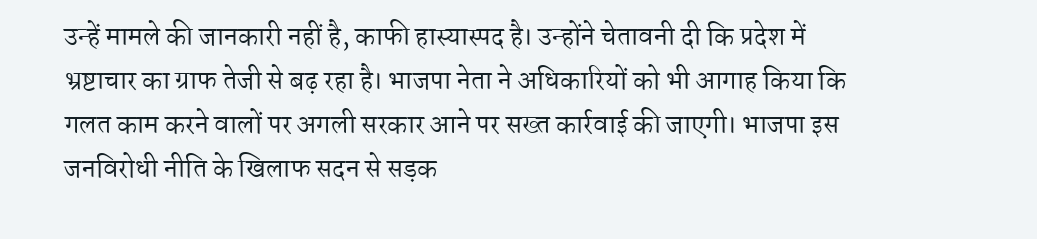उन्हें मामले की जानकारी नहीं है, काफी हास्यास्पद है। उन्होंने चेतावनी दी कि प्रदेश में भ्रष्टाचार का ग्राफ तेजी से बढ़ रहा है। भाजपा नेता ने अधिकारियों को भी आगाह किया कि गलत काम करने वालों पर अगली सरकार आने पर सख्त कार्रवाई की जाएगी। भाजपा इस जनविरोधी नीति के खिलाफ सदन से सड़क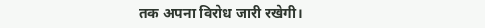तक अपना विरोध जारी रखेगी।